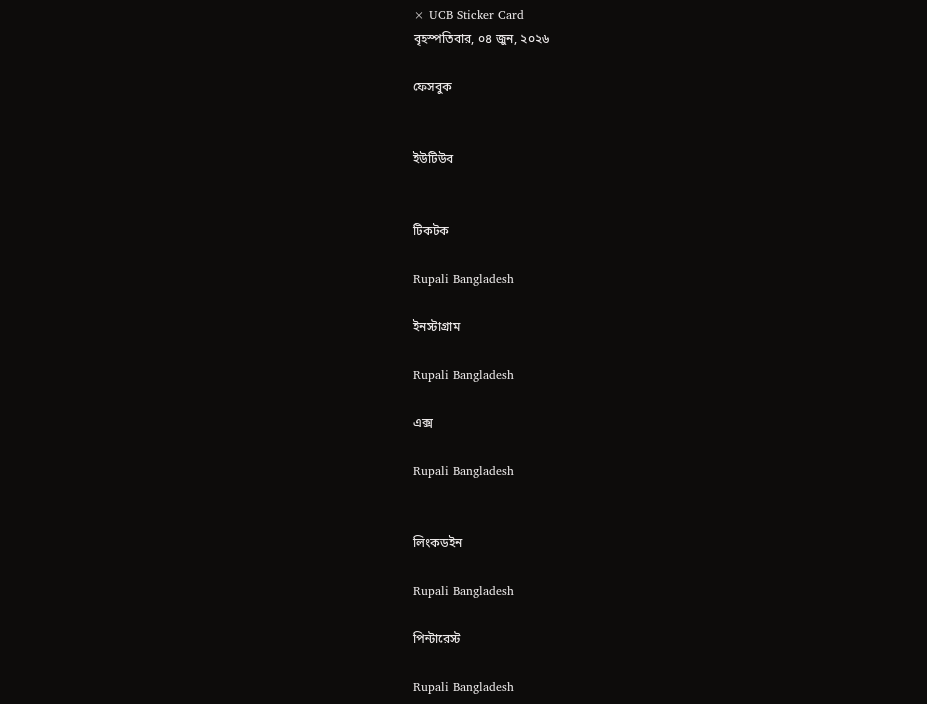× UCB Sticker Card
বৃহস্পতিবার, ০৪ জুন, ২০২৬

ফেসবুক


ইউটিউব


টিকটক

Rupali Bangladesh

ইনস্টাগ্রাম

Rupali Bangladesh

এক্স

Rupali Bangladesh


লিংকডইন

Rupali Bangladesh

পিন্টারেস্ট

Rupali Bangladesh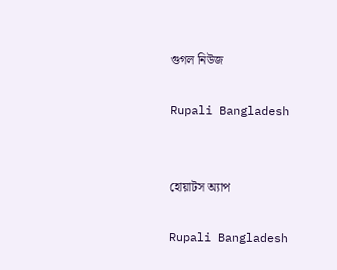গুগল নিউজ

Rupali Bangladesh


হোয়াটস অ্যাপ

Rupali Bangladesh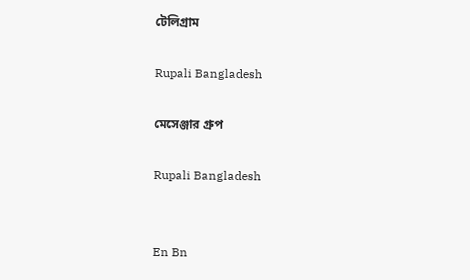টেলিগ্রাম

Rupali Bangladesh

মেসেঞ্জার গ্রুপ

Rupali Bangladesh


En Bn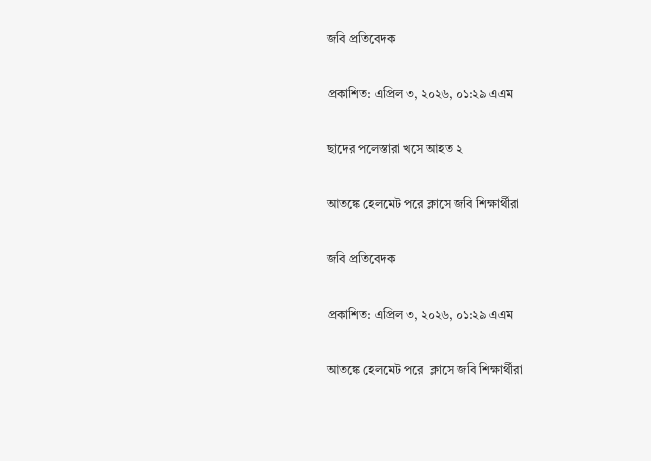জবি প্রতিবেদক

প্রকাশিত: এপ্রিল ৩, ২০২৬, ০১:২৯ এএম

ছাদের পলেস্তারা খসে আহত ২

আতঙ্কে হেলমেট পরে ক্লাসে জবি শিক্ষার্থীরা

জবি প্রতিবেদক

প্রকাশিত: এপ্রিল ৩, ২০২৬, ০১:২৯ এএম

আতঙ্কে হেলমেট পরে  ক্লাসে জবি শিক্ষার্থীরা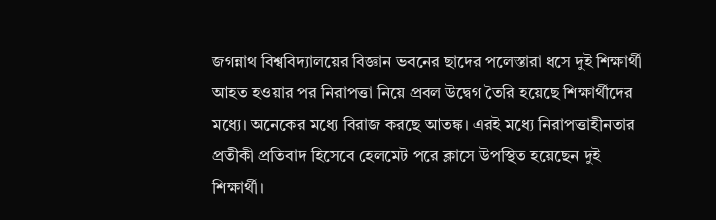জগন্নাথ বিশ্ববিদ্যালয়ের বিজ্ঞান ভবনের ছাদের পলেস্তারা ধসে দুই শিক্ষার্থী আহত হওয়ার পর নিরাপত্তা নিয়ে প্রবল উদ্বেগ তৈরি হয়েছে শিক্ষার্থীদের মধ্যে। অনেকের মধ্যে বিরাজ করছে আতঙ্ক। এরই মধ্যে নিরাপত্তাহীনতার প্রতীকী প্রতিবাদ হিসেবে হেলমেট পরে ক্লাসে উপস্থিত হয়েছেন দুই শিক্ষার্থী।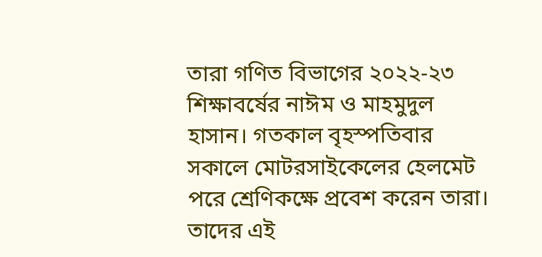তারা গণিত বিভাগের ২০২২-২৩ শিক্ষাবর্ষের নাঈম ও মাহমুদুল হাসান। গতকাল বৃহস্পতিবার সকালে মোটরসাইকেলের হেলমেট পরে শ্রেণিকক্ষে প্রবেশ করেন তারা। তাদের এই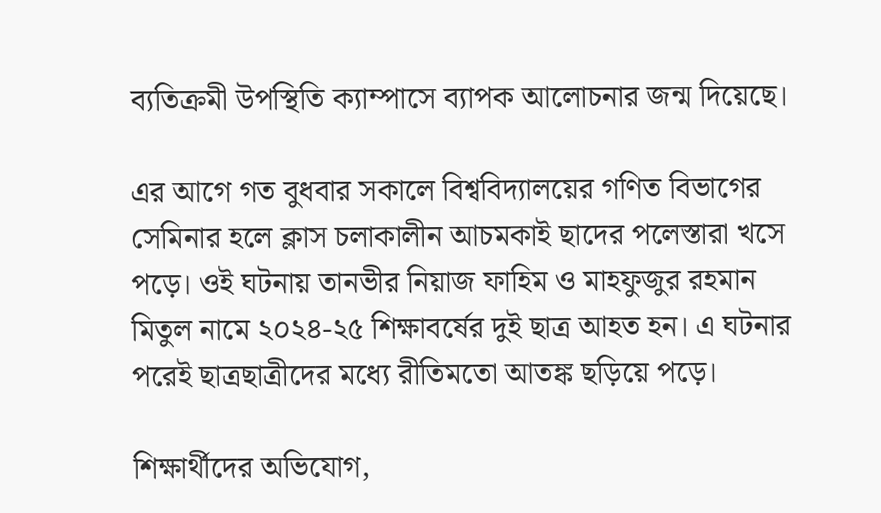ব্যতিক্রমী উপস্থিতি ক্যাম্পাসে ব্যাপক আলোচনার জন্ম দিয়েছে।

এর আগে গত বুধবার সকালে বিশ্ববিদ্যালয়ের গণিত বিভাগের সেমিনার হলে ক্লাস চলাকালীন আচমকাই ছাদের পলেস্তারা খসে পড়ে। ওই ঘটনায় তানভীর নিয়াজ ফাহিম ও মাহফুজুর রহমান মিতুল নামে ২০২৪-২৫ শিক্ষাবর্ষের দুই ছাত্র আহত হন। এ ঘটনার পরেই ছাত্রছাত্রীদের মধ্যে রীতিমতো আতঙ্ক ছড়িয়ে পড়ে।

শিক্ষার্থীদের অভিযোগ,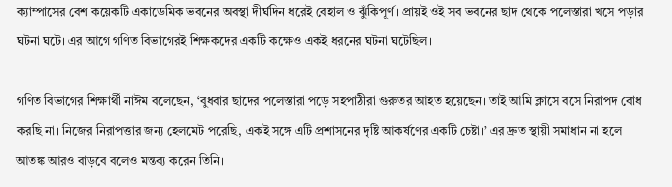ক্যাম্পাসের বেশ কয়েকটি একাডেমিক ভবনের অবস্থা দীর্ঘদিন ধরেই বেহাল ও ঝুঁকিপূর্ণ। প্রায়ই ওই সব ভবনের ছাদ থেকে পলেস্তারা খসে পড়ার ঘটনা ঘটে। এর আগে গণিত বিভাগেরই শিক্ষকদের একটি কক্ষেও একই ধরনের ঘটনা ঘটেছিল।

গণিত বিভাগের শিক্ষার্থী নাঈম বলেছেন, ‘বুধবার ছাদের পলেস্তারা পড়ে সহপাঠীরা গুরুতর আহত হয়েছেন। তাই আমি ক্লাসে বসে নিরাপদ বোধ করছি না। নিজের নিরাপত্তার জন্য হেলমেট পরেছি, একই সঙ্গে এটি প্রশাসনের দৃষ্টি আকর্ষণের একটি চেষ্টা।’ এর দ্রুত স্থায়ী সমাধান না হলে আতঙ্ক আরও বাড়বে বলেও মন্তব্য করেন তিনি।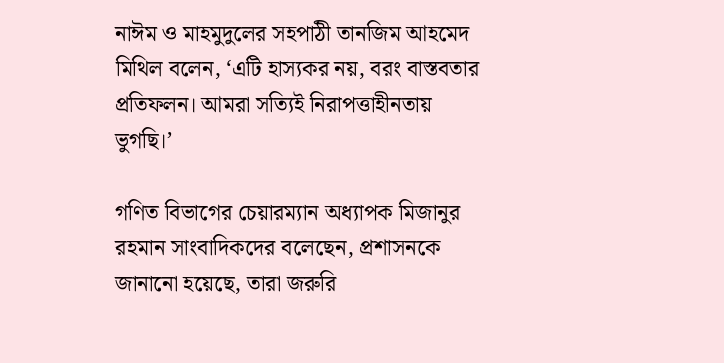নাঈম ও মাহমুদুলের সহপাঠী তানজিম আহমেদ মিথিল বলেন, ‘এটি হাস্যকর নয়, বরং বাস্তবতার প্রতিফলন। আমরা সত্যিই নিরাপত্তাহীনতায় ভুগছি।’

গণিত বিভাগের চেয়ারম্যান অধ্যাপক মিজানুর রহমান সাংবাদিকদের বলেছেন, প্রশাসনকে জানানো হয়েছে, তারা জরুরি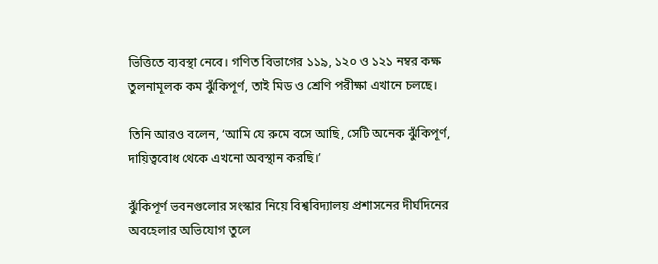ভিত্তিতে ব্যবস্থা নেবে। গণিত বিভাগের ১১৯, ১২০ ও ১২১ নম্বর কক্ষ তুলনামূলক কম ঝুঁকিপূর্ণ, তাই মিড ও শ্রেণি পরীক্ষা এখানে চলছে।

তিনি আরও বলেন, ‘আমি যে রুমে বসে আছি, সেটি অনেক ঝুঁকিপূর্ণ, দায়িত্ববোধ থেকে এখনো অবস্থান করছি।’

ঝুঁকিপূর্ণ ভবনগুলোর সংস্কার নিয়ে বিশ্ববিদ্যালয় প্রশাসনের দীর্ঘদিনের অবহেলার অভিযোগ তুলে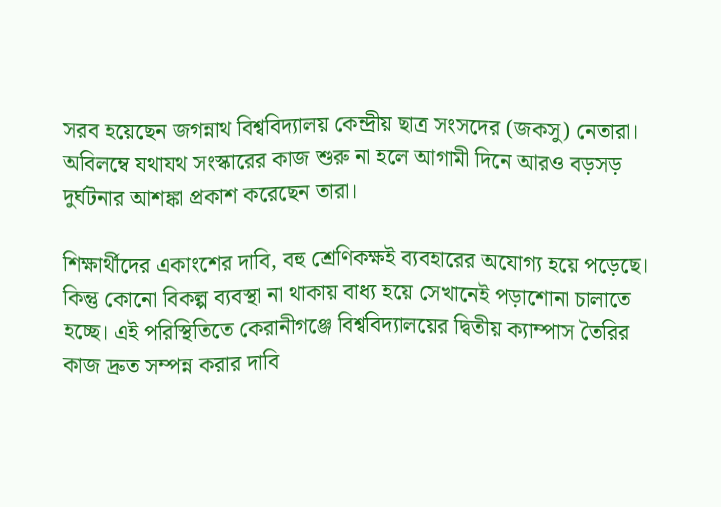সরব হয়েছেন জগন্নাথ বিশ্ববিদ্যালয় কেন্দ্রীয় ছাত্র সংসদের (জকসু) নেতারা। অবিলম্বে যথাযথ সংস্কারের কাজ শুরু না হলে আগামী দিনে আরও বড়সড় দুর্ঘটনার আশঙ্কা প্রকাশ করেছেন তারা।

শিক্ষার্থীদের একাংশের দাবি, বহু শ্রেণিকক্ষই ব্যবহারের অযোগ্য হয়ে পড়েছে। কিন্তু কোনো বিকল্প ব্যবস্থা না থাকায় বাধ্য হয়ে সেখানেই পড়াশোনা চালাতে হচ্ছে। এই পরিস্থিতিতে কেরানীগঞ্জে বিশ্ববিদ্যালয়ের দ্বিতীয় ক্যাম্পাস তৈরির কাজ দ্রুত সম্পন্ন করার দাবি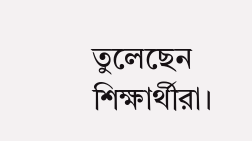তুলেছেন শিক্ষার্থীরা।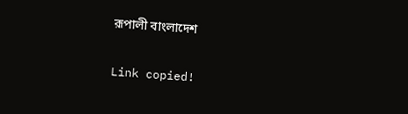রূপালী বাংলাদেশ

Link copied!